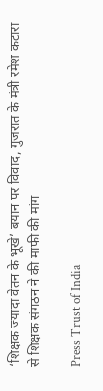‘शिक्षक ज्यादा वेतन के भूखे’ बयान पर विवाद, गुजरात के मंत्री रमेश कटारा से शिक्षक संगठन ने की माफी की मांग

Press Trust of India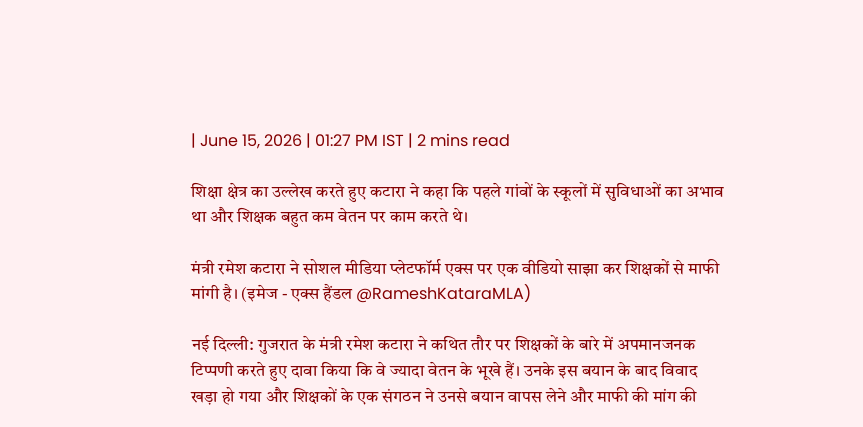| June 15, 2026 | 01:27 PM IST | 2 mins read

शिक्षा क्षेत्र का उल्लेख करते हुए कटारा ने कहा कि पहले गांवों के स्कूलों में सुविधाओं का अभाव था और शिक्षक बहुत कम वेतन पर काम करते थे।

मंत्री रमेश कटारा ने सोशल मीडिया प्लेटफॉर्म एक्स पर एक वीडियो साझा कर शिक्षकों से माफी मांगी है। (इमेज - एक्स हैंडल @RameshKataraMLA)

नई दिल्ली: गुजरात के मंत्री रमेश कटारा ने कथित तौर पर शिक्षकों के बारे में अपमानजनक टिप्पणी करते हुए दावा किया कि वे ज्यादा वेतन के भूखे हैं। उनके इस बयान के बाद विवाद खड़ा हो गया और शिक्षकों के एक संगठन ने उनसे बयान वापस लेने और माफी की मांग की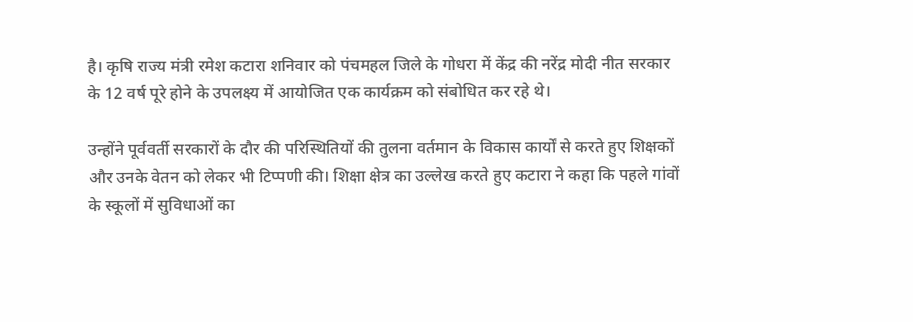है। कृषि राज्य मंत्री रमेश कटारा शनिवार को पंचमहल जिले के गोधरा में केंद्र की नरेंद्र मोदी नीत सरकार के 12 वर्ष पूरे होने के उपलक्ष्य में आयोजित एक कार्यक्रम को संबोधित कर रहे थे।

उन्होंने पूर्ववर्ती सरकारों के दौर की परिस्थितियों की तुलना वर्तमान के विकास कार्यों से करते हुए शिक्षकों और उनके वेतन को लेकर भी टिप्पणी की। शिक्षा क्षेत्र का उल्लेख करते हुए कटारा ने कहा कि पहले गांवों के स्कूलों में सुविधाओं का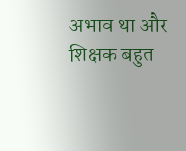अभाव था और शिक्षक बहुत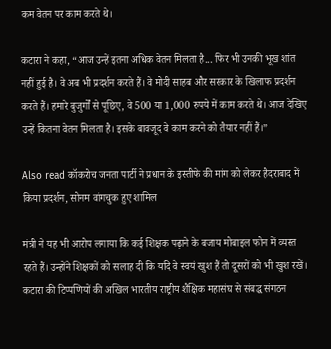कम वेतन पर काम करते थे।

कटारा ने कहा, “आज उन्हें इतना अधिक वेतन मिलता है... फिर भी उनकी भूख शांत नहीं हुई है। वे अब भी प्रदर्शन करते हैं। वे मोदी साहब और सरकार के खिलाफ प्रदर्शन करते हैं। हमारे बुजुर्गों से पूछिए, वे 500 या 1,000 रुपये में काम करते थे। आज देखिए उन्हें कितना वेतन मिलता है। इसके बावजूद वे काम करने को तैयार नहीं हैं।”

Also read कॉकरोच जनता पार्टी ने प्रधान के इस्तीफे की मांग को लेकर हैदराबाद में किया प्रदर्शन, सोनम वांगचुक हुए शामिल

मंत्री ने यह भी आरोप लगाया कि कई शिक्षक पढ़ाने के बजाय मोबाइल फोन में व्यस्त रहते हैं। उन्होंने शिक्षकों को सलाह दी कि यदि वे स्वयं खुश हैं तो दूसरों को भी खुश रखें। कटारा की टिप्पणियों की अखिल भारतीय राष्ट्रीय शैक्षिक महासंघ से संबद्ध संगठन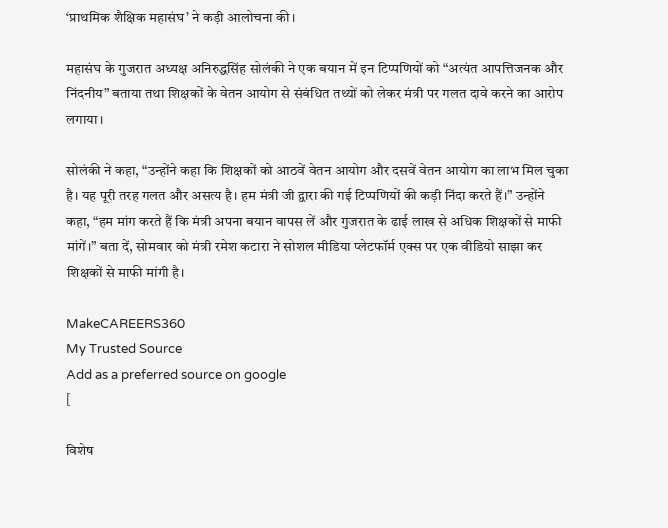‘प्राथमिक शैक्षिक महासंघ’ ने कड़ी आलोचना की।

महासंघ के गुजरात अध्यक्ष अनिरुद्धसिंह सोलंकी ने एक बयान में इन टिप्पणियों को “अत्यंत आपत्तिजनक और निंदनीय” बताया तथा शिक्षकों के वेतन आयोग से संबंधित तथ्यों को लेकर मंत्री पर गलत दावे करने का आरोप लगाया।

सोलंकी ने कहा, “उन्होंने कहा कि शिक्षकों को आठवें वेतन आयोग और दसवें वेतन आयोग का लाभ मिल चुका है। यह पूरी तरह गलत और असत्य है। हम मंत्री जी द्वारा की गई टिप्पणियों की कड़ी निंदा करते हैं।” उन्होंने कहा, “हम मांग करते हैं कि मंत्री अपना बयान वापस लें और गुजरात के ढाई लाख से अधिक शिक्षकों से माफी मांगें।” बता दें, सोमवार को मंत्री रमेश कटारा ने सोशल मीडिया प्लेटफॉर्म एक्स पर एक वीडियो साझा कर शिक्षकों से माफी मांगी है।

MakeCAREERS360
My Trusted Source
Add as a preferred source on google
[

विशेष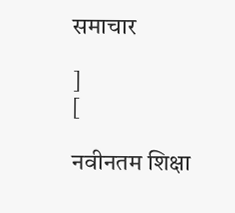समाचार

]
[

नवीनतम शिक्षा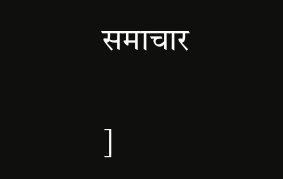समाचार

]